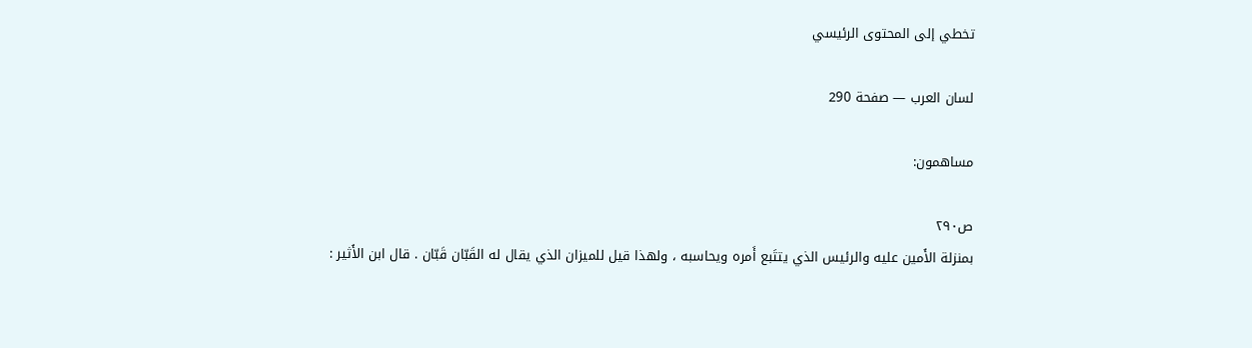تخطي إلى المحتوى الرئيسي

لسان العرب — صفحة 290

مساهمون:

ص٢٩٠
بمنزلة الأَمين عليه والرئيس الذي يتتَبع أَمره ويحاسبه ، ولهذا قيل للميزان الذي يقال له القَبّان قَبّان . قال ابن الأَثير :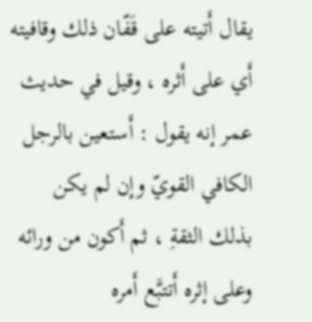يقال أَتيته على قَفّان ذلك وقافيته أَي على أَثره ، وقيل في حديث عمر إنه يقول : أَستعين بالرجل الكافي القويّ وإن لم يكن بذلك الثقةِ ، ثم أَكون من ورائه وعلى إثره أَتتبَّع أَمره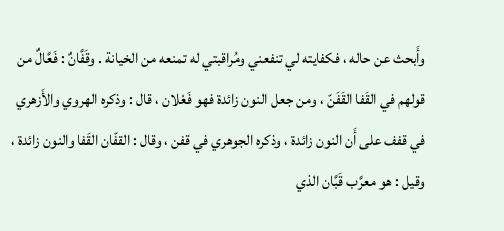وأَبحث عن حاله ، فكفايته لي تنفعني ومُراقبتي له تمنعه من الخيانة . وقَفَّانٌ : فَعَّالٌ من قولهم في القَفا القَفَنّ ، ومن جعل النون زائدة فهو فَعْلان ، قال : وذكره الهروي والأَزهري في قفف على أَن النون زائدة ، وذكره الجوهري في قفن ، وقال : القفّان القَفا والنون زائدة ، وقيل : هو معرَّب قَبَّان الذي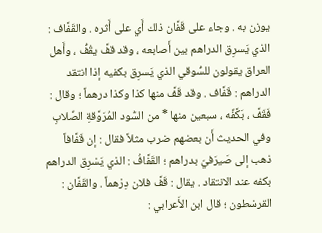يوزن به . وجاء على قَفَّان ذلك أَي على أَثره . والقَفَّاف : الذي يَسرِق الدراهم بين أَصابعه ، وقد قفَّ يقُفُّ ، وأَهل العراق يقولون للسُّوقي الذي يَسرِق بكفيه إذا انتقد الدراهم : قَفَّاف . وقد قَفَّ منها كذا وكذا درهماً ؛ وقال : فَقَفَّ ، بَكَّفِّه ، سبعين منها * من السُّود المُرَوَّقةِ الصِّلابِ وفي الحديث أَن بعضهم ضرب مثلاً فقال : إن قَفَّافاً ذهب إلى صَيرَفيّ بدراهم ؛ القَفَّافُ : الذي يَسْرِق الدراهم بكفه عند الانتقاد . يقال : قَفَّ فلان دِرْهماً . والقَفَّان : القرسْطون ؛ قال ابن الأَعرابي :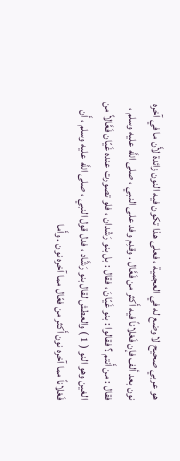هو عربي صحيح لا وضع له في العجمية ، فعلى هذا تكون فيه النون زائدة لأَن ما في آخره نون بعد ألف فإن فَعْلاناً فيه أَكثر من فَعَّال . وقدِم وفد على النبي ، صلى اللَّه عليه وسلم ، فقال : من أَنتم ؟ فقالوا : بنو غَيّانَ ، فقال : بل بنو رَشْدان ، فلو تصورت عنده غَيّان فَعَّالاً من الغين وهو النو ( 1 ) والعطش لقال بنو رَشَّاد ، فدل قول النبي ، صلى اللَّه عليه وسلم ، أَن فَعْلاناً مما آخره نون أَكثر من فعّال مما آخره نون . وأَما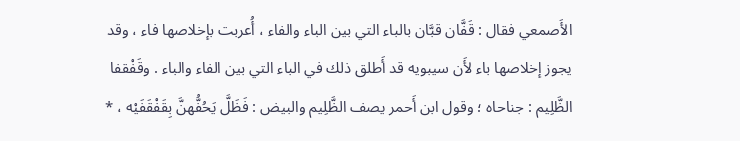الأَصمعي فقال : قَفَّان قبَّان بالباء التي بين الباء والفاء ، أُعربت بإخلاصها فاء ، وقد يجوز إخلاصها باء لأَن سيبويه قد أَطلق ذلك في الباء التي بين الفاء والباء . وقَفْقفا الظَّلِيم : جناحاه ؛ وقول ابن أَحمر يصف الظَّلِيم والبيض : فَظَلَّ يَحُفُّهنَّ بِقَفْقَفَيْه ، *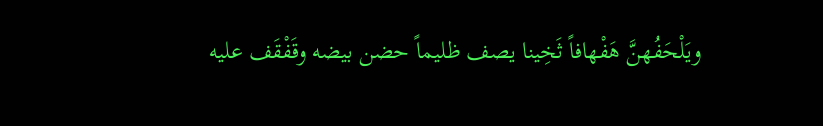ويَلْحَفُهنَّ هَفْهافاً ثَخِينا يصف ظليماً حضن بيضه وقَفْقَف عليه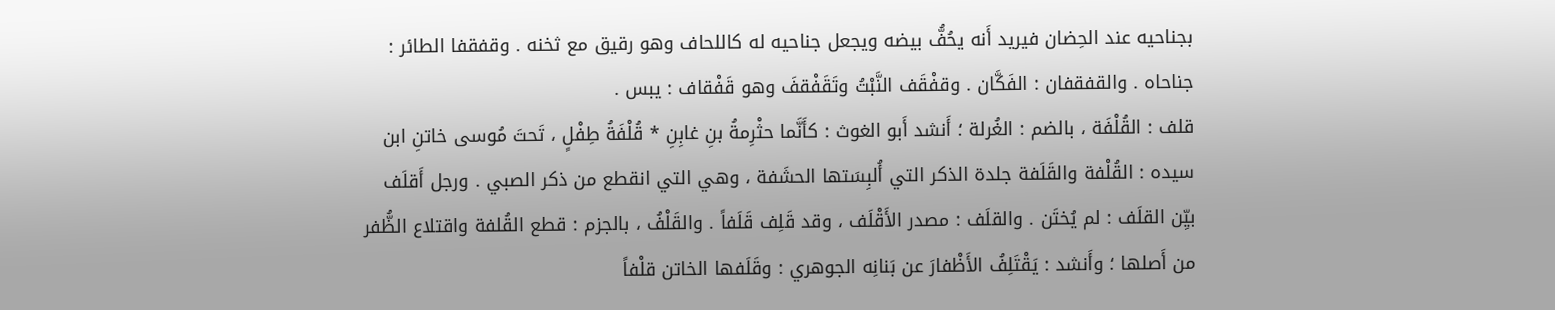بجناحيه عند الحِضان فيريد أَنه يحُفُّ بيضه ويجعل جناحيه له كاللحاف وهو رقيق مع ثخنه . وقفقفا الطائر : جناحاه . والقفقفان : الفَكَّان . وقفْقَف النَّبْتُ وتَقَفْقفَ وهو قَفْقاف : يبس .
قلف : القُلْفَة ، بالضم : الغُرلة ؛ أَنشد أَبو الغوث : كأَنَّما حثْرِمةُ بنِ غابِنِ * قُلْفَةُ طِفْلٍ ، تَحتَ مُوسى خاتنِ ابن سيده : القُلْفة والقَلَفة جلدة الذكر التي أُلبِسَتها الحشَفة ، وهي التي انقطع من ذكر الصبي . ورجل أَقلَف بيِّن القلَف : لم يُختَن . والقلَف : مصدر الأَقْلَف ، وقد قَلِف قَلَفاً . والقَلْفُ ، بالجزم : قطع القُلفة واقتلاع الظُّفر من أَصلها ؛ وأَنشد : يَقْتَلِفُ الأَظْفارَ عن بَنانِه الجوهري : وقَلَفها الخاتن قلْفاً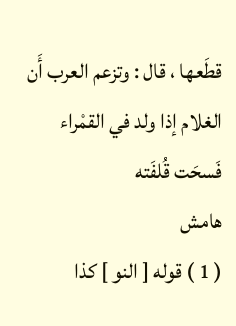قطَعها ، قال : وتزعم العرب أَن الغلام إذا ولد في القمْراء فَسحَت قُلفَته
هامش
( 1 ) قوله [ النو ] كذا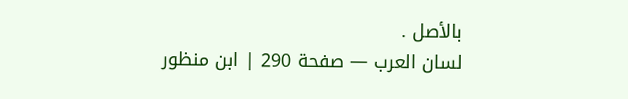بالأصل .
لسان العرب — صفحة 290 | ابن منظور